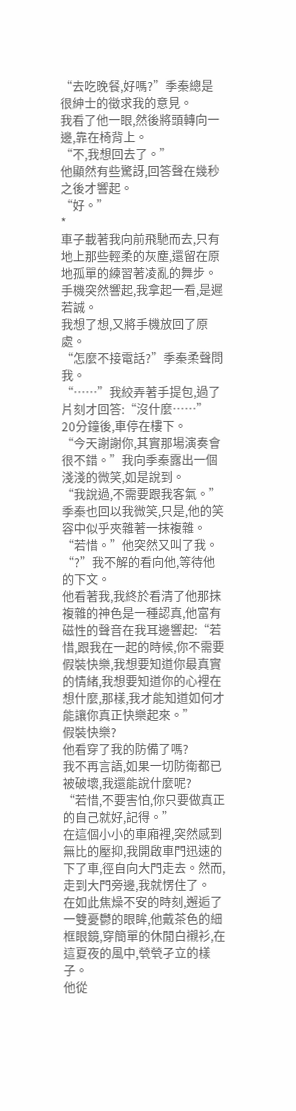“去吃晚餐,好嗎?”季秦總是很紳士的徵求我的意見。
我看了他一眼,然後將頭轉向一邊,靠在椅背上。
“不,我想回去了。”
他顯然有些驚訝,回答聲在幾秒之後才響起。
“好。”
*
車子載著我向前飛馳而去,只有地上那些輕柔的灰塵,還留在原地孤單的練習著凌亂的舞步。
手機突然響起,我拿起一看,是遲若誠。
我想了想,又將手機放回了原處。
“怎麼不接電話?”季秦柔聲問我。
“……”我絞弄著手提包,過了片刻才回答:“沒什麼……”
20分鐘後,車停在樓下。
“今天謝謝你,其實那場演奏會很不錯。”我向季秦露出一個淺淺的微笑,如是說到。
“我說過,不需要跟我客氣。”季秦也回以我微笑,只是,他的笑容中似乎夾雜著一抹複雜。
“若惜。”他突然又叫了我。
“?”我不解的看向他,等待他的下文。
他看著我,我終於看清了他那抹複雜的神色是一種認真,他富有磁性的聲音在我耳邊響起:“若惜,跟我在一起的時候,你不需要假裝快樂,我想要知道你最真實的情緒,我想要知道你的心裡在想什麼,那樣,我才能知道如何才能讓你真正快樂起來。”
假裝快樂?
他看穿了我的防備了嗎?
我不再言語,如果一切防衛都已被破壞,我還能說什麼呢?
“若惜,不要害怕,你只要做真正的自己就好,記得。”
在這個小小的車廂裡,突然感到無比的壓抑,我開啟車門迅速的下了車,徑自向大門走去。然而,走到大門旁邊,我就愣住了。
在如此焦燥不安的時刻,邂逅了一雙憂鬱的眼眸,他戴茶色的細框眼鏡,穿簡單的休閒白襯衫,在這夏夜的風中,煢煢孑立的樣子。
他從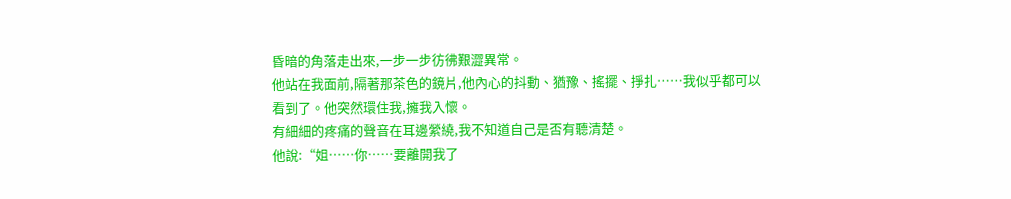昏暗的角落走出來,一步一步彷彿艱澀異常。
他站在我面前,隔著那茶色的鏡片,他內心的抖動、猶豫、搖擺、掙扎……我似乎都可以看到了。他突然環住我,擁我入懷。
有細細的疼痛的聲音在耳邊縈繞,我不知道自己是否有聽清楚。
他說:“姐……你……要離開我了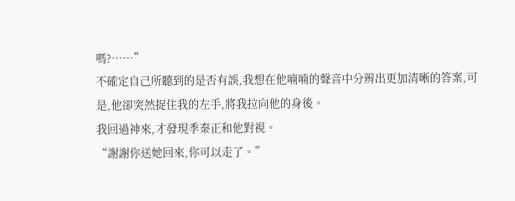嗎?……”
不確定自己所聽到的是否有誤,我想在他喃喃的聲音中分辨出更加清晰的答案,可是,他卻突然捉住我的左手,將我拉向他的身後。
我回過神來,才發現季秦正和他對視。
“謝謝你送她回來,你可以走了。”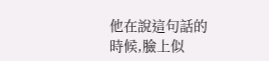他在說這句話的時候,臉上似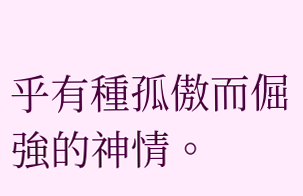乎有種孤傲而倔強的神情。